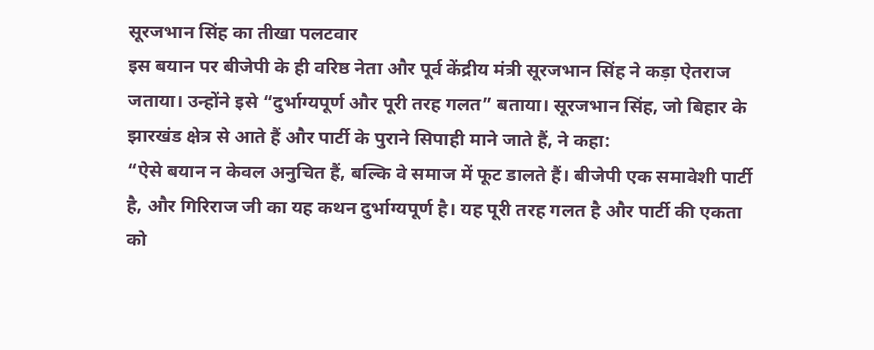सूरजभान सिंह का तीखा पलटवार
इस बयान पर बीजेपी के ही वरिष्ठ नेता और पूर्व केंद्रीय मंत्री सूरजभान सिंह ने कड़ा ऐतराज जताया। उन्होंने इसे “दुर्भाग्यपूर्ण और पूरी तरह गलत” बताया। सूरजभान सिंह, जो बिहार के झारखंड क्षेत्र से आते हैं और पार्टी के पुराने सिपाही माने जाते हैं, ने कहा:
“ऐसे बयान न केवल अनुचित हैं, बल्कि वे समाज में फूट डालते हैं। बीजेपी एक समावेशी पार्टी है, और गिरिराज जी का यह कथन दुर्भाग्यपूर्ण है। यह पूरी तरह गलत है और पार्टी की एकता को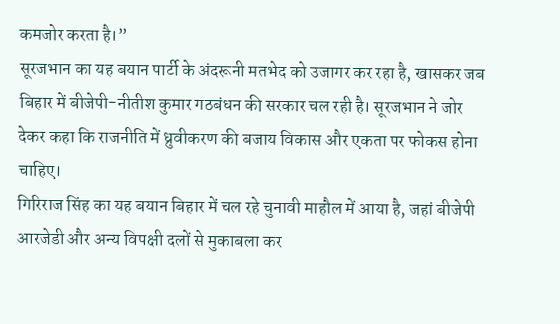कमजोर करता है।”
सूरजभान का यह बयान पार्टी के अंदरूनी मतभेद को उजागर कर रहा है, खासकर जब बिहार में बीजेपी-नीतीश कुमार गठबंधन की सरकार चल रही है। सूरजभान ने जोर देकर कहा कि राजनीति में ध्रुवीकरण की बजाय विकास और एकता पर फोकस होना चाहिए।
गिरिराज सिंह का यह बयान बिहार में चल रहे चुनावी माहौल में आया है, जहां बीजेपी आरजेडी और अन्य विपक्षी दलों से मुकाबला कर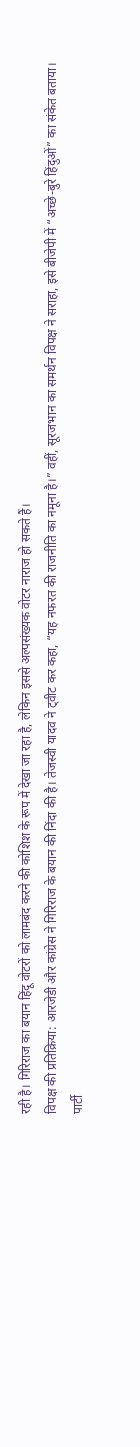रही है। गिरिराज का बयान हिंदू वोटरों को लामबंद करने की कोशिश के रूप में देखा जा रहा है, लेकिन इससे अल्पसंख्यक वोटर नाराज हो सकते हैं।
विपक्ष की प्रतिक्रिया: आरजेडी और कांग्रेस ने गिरिराज के बयान की निंदा की है। तेजस्वी यादव ने ट्वीट कर कहा, “यह नफरत की राजनीति का नमूना है।” वहीं, सूरजभान का समर्थन विपक्ष ने सराहा, इसे बीजेपी में “अच्छे-बुरे हिंदुओं” का संकेत बताया।
पार्टी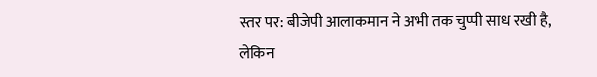स्तर पर: बीजेपी आलाकमान ने अभी तक चुप्पी साध रखी है, लेकिन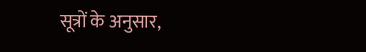सूत्रों के अनुसार,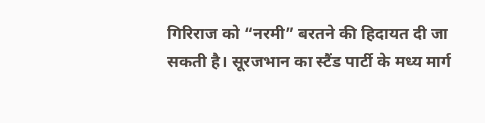गिरिराज को “नरमी” बरतने की हिदायत दी जा सकती है। सूरजभान का स्टैंड पार्टी के मध्य मार्ग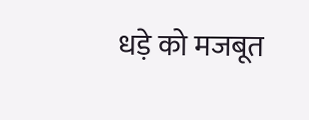धड़े को मजबूत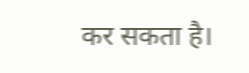कर सकता है।